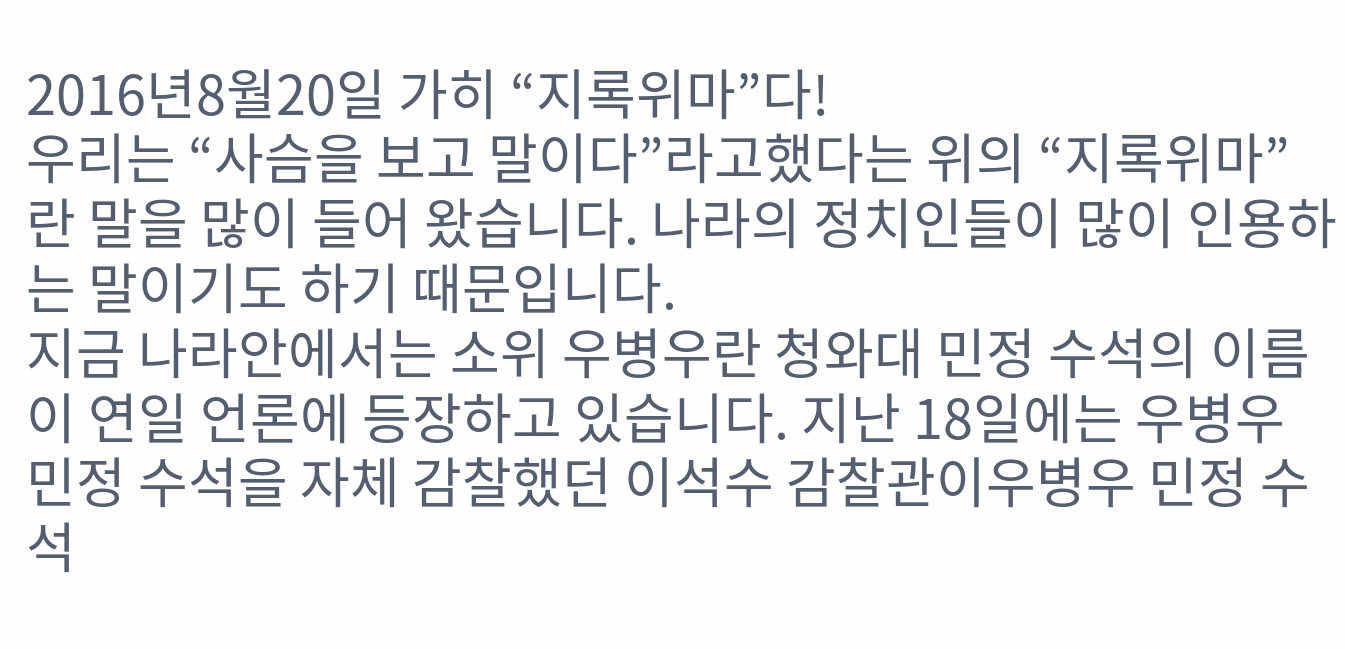2016년8월20일 가히 “지록위마”다!
우리는 “사슴을 보고 말이다”라고했다는 위의 “지록위마”란 말을 많이 들어 왔습니다. 나라의 정치인들이 많이 인용하는 말이기도 하기 때문입니다.
지금 나라안에서는 소위 우병우란 청와대 민정 수석의 이름이 연일 언론에 등장하고 있습니다. 지난 18일에는 우병우 민정 수석을 자체 감찰했던 이석수 감찰관이우병우 민정 수석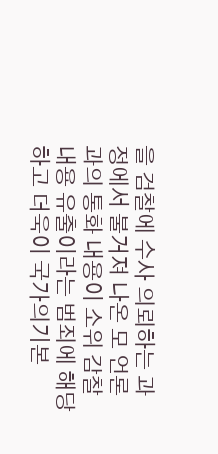을 검찰에 수사 의뢰하는 과정에서 불거져 나온 모 언론과의 통화 내용이 소위 감찰 내용 유출이라는 범죄에 해당하고 더욱이 국가의기본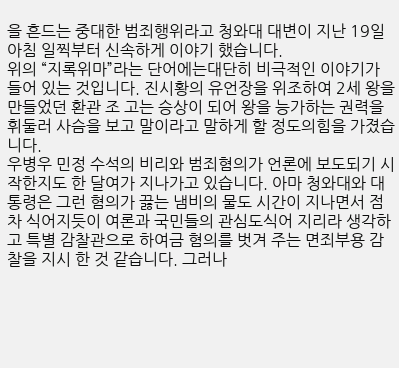을 흔드는 중대한 범죄행위라고 청와대 대변이 지난 19일 아침 일찍부터 신속하게 이야기 했습니다.
위의 “지록위마”라는 단어에는대단히 비극적인 이야기가 들어 있는 것입니다. 진시황의 유언장을 위조하여 2세 왕을 만들었던 환관 조 고는 승상이 되어 왕을 능가하는 권력을 휘둘러 사슴을 보고 말이라고 말하게 할 정도의힘을 가졌습니다.
우병우 민정 수석의 비리와 범죄혐의가 언론에 보도되기 시작한지도 한 달여가 지나가고 있습니다. 아마 청와대와 대통령은 그런 혐의가 끓는 냄비의 물도 시간이 지나면서 점차 식어지듯이 여론과 국민들의 관심도식어 지리라 생각하고 특별 감찰관으로 하여금 혐의를 벗겨 주는 면죄부용 감찰을 지시 한 것 같습니다. 그러나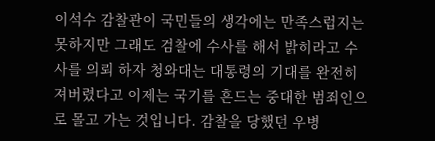이석수 감찰관이 국민들의 생각에는 만족스럽지는 못하지만 그래도 검찰에 수사를 해서 밝히라고 수사를 의뢰 하자 청와대는 대통령의 기대를 완전히 져버렸다고 이제는 국기를 흔드는 중대한 범죄인으로 몰고 가는 것입니다. 감찰을 당했던 우병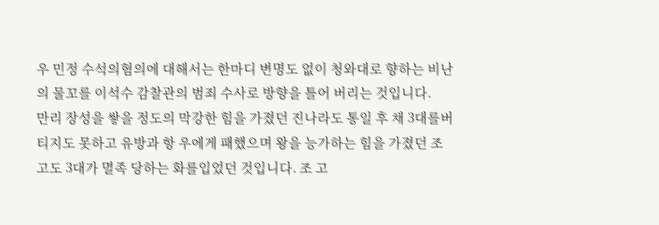우 민정 수석의혐의에 대해서는 한마디 변명도 없이 청와대로 향하는 비난의 물꼬를 이석수 감찰관의 범죄 수사로 방향을 틀어 버리는 것입니다.
만리 장성을 쌓을 정도의 막강한 힘을 가졌던 진나라도 통일 후 채 3대를버티지도 못하고 유방과 항 우에게 패했으며 왕을 능가하는 힘을 가졌던 조고도 3대가 멸족 당하는 화를입었던 것입니다. 조 고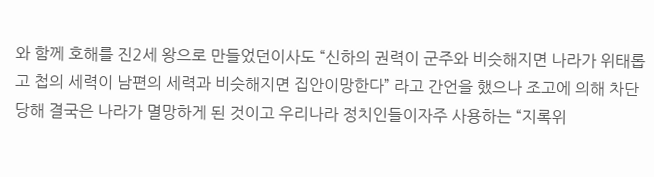와 함께 호해를 진2세 왕으로 만들었던이사도 “신하의 권력이 군주와 비슷해지면 나라가 위태롭고 첩의 세력이 남편의 세력과 비슷해지면 집안이망한다” 라고 간언을 했으나 조고에 의해 차단당해 결국은 나라가 멸망하게 된 것이고 우리나라 정치인들이자주 사용하는 “지록위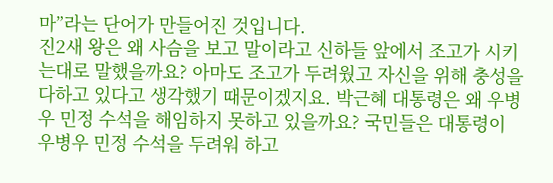마”라는 단어가 만들어진 것입니다.
진2새 왕은 왜 사슴을 보고 말이라고 신하들 앞에서 조고가 시키는대로 말했을까요? 아마도 조고가 두려웠고 자신을 위해 충성을 다하고 있다고 생각했기 때문이겠지요. 박근혜 대통령은 왜 우병우 민정 수석을 해임하지 못하고 있을까요? 국민들은 대통령이 우병우 민정 수석을 두려워 하고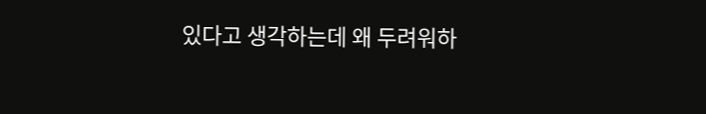있다고 생각하는데 왜 두려워하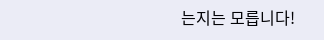는지는 모릅니다!